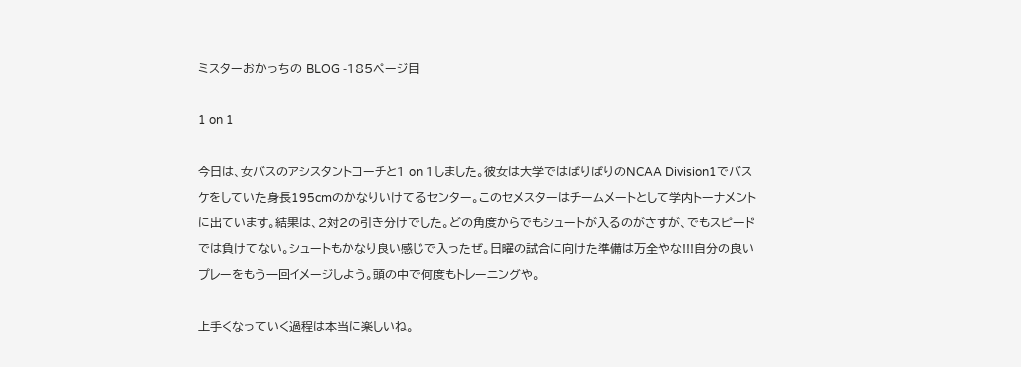ミスターおかっちの BLOG -185ページ目

1 on 1

今日は、女バスのアシスタントコーチと1 on 1しました。彼女は大学ではばりばりのNCAA Division1でバスケをしていた身長195cmのかなりいけてるセンター。このセメスターはチームメートとして学内トーナメントに出ています。結果は、2対2の引き分けでした。どの角度からでもシュートが入るのがさすが、でもスピードでは負けてない。シュートもかなり良い感じで入ったぜ。日曜の試合に向けた準備は万全やな!!!自分の良いプレーをもう一回イメージしよう。頭の中で何度もトレーニングや。

上手くなっていく過程は本当に楽しいね。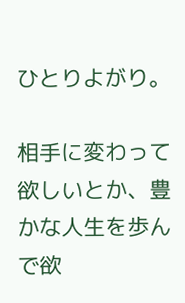ひとりよがり。

相手に変わって欲しいとか、豊かな人生を歩んで欲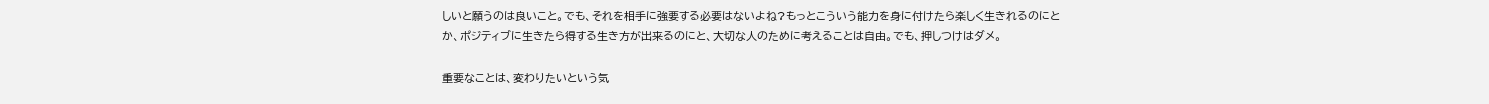しいと願うのは良いこと。でも、それを相手に強要する必要はないよね?もっとこういう能力を身に付けたら楽しく生きれるのにとか、ポジティブに生きたら得する生き方が出来るのにと、大切な人のために考えることは自由。でも、押しつけはダメ。

重要なことは、変わりたいという気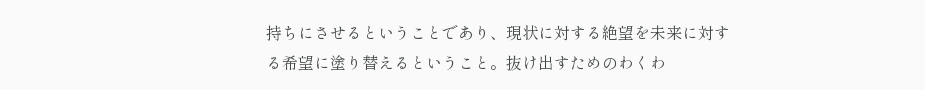持ちにさせるということであり、現状に対する絶望を未来に対する希望に塗り替えるということ。抜け出すためのわくわ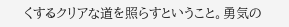くするクリアな道を照らすということ。勇気の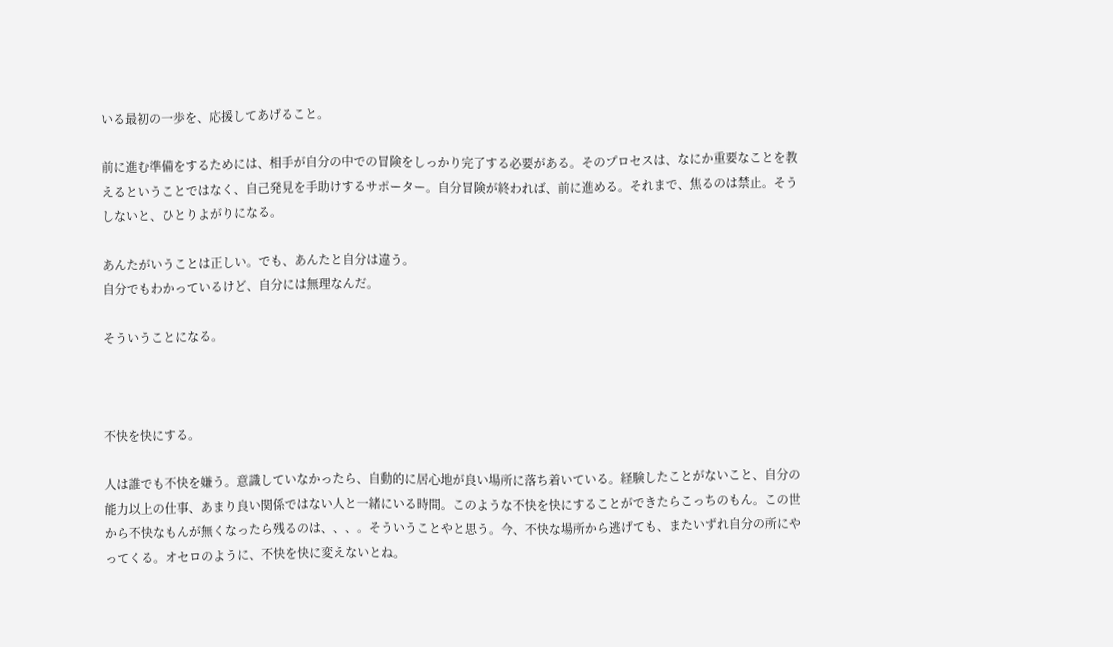いる最初の一歩を、応援してあげること。

前に進む準備をするためには、相手が自分の中での冒険をしっかり完了する必要がある。そのプロセスは、なにか重要なことを教えるということではなく、自己発見を手助けするサポーター。自分冒険が終われば、前に進める。それまで、焦るのは禁止。そうしないと、ひとりよがりになる。

あんたがいうことは正しい。でも、あんたと自分は違う。
自分でもわかっているけど、自分には無理なんだ。

そういうことになる。



不快を快にする。

人は誰でも不快を嫌う。意識していなかったら、自動的に居心地が良い場所に落ち着いている。経験したことがないこと、自分の能力以上の仕事、あまり良い関係ではない人と一緒にいる時間。このような不快を快にすることができたらこっちのもん。この世から不快なもんが無くなったら残るのは、、、。そういうことやと思う。今、不快な場所から逃げても、またいずれ自分の所にやってくる。オセロのように、不快を快に変えないとね。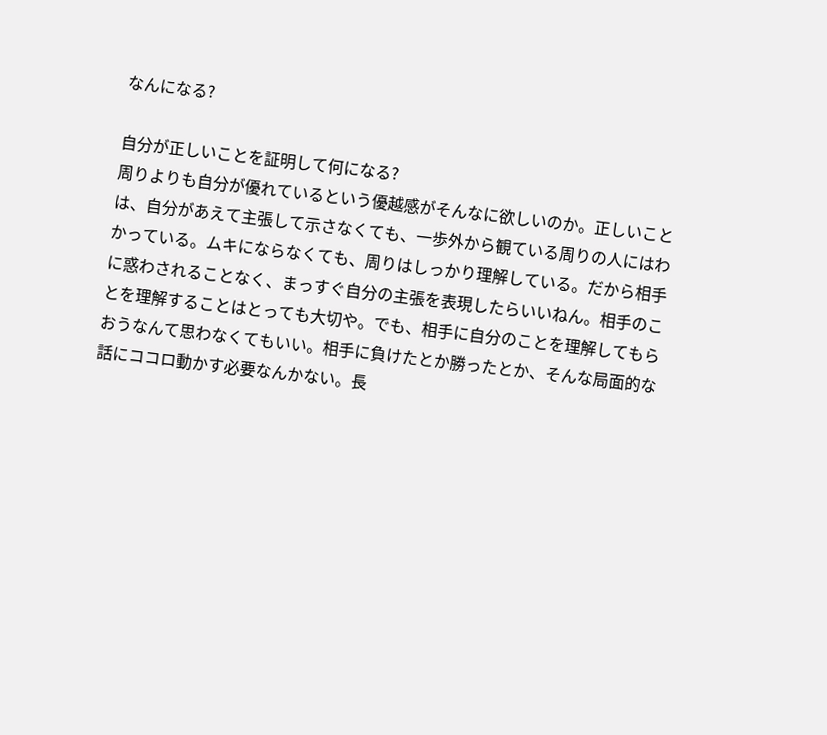なんになる?

自分が正しいことを証明して何になる?
周りよりも自分が優れているという優越感がそんなに欲しいのか。正しいことは、自分があえて主張して示さなくても、一歩外から観ている周りの人にはわかっている。ムキにならなくても、周りはしっかり理解している。だから相手に惑わされることなく、まっすぐ自分の主張を表現したらいいねん。相手のことを理解することはとっても大切や。でも、相手に自分のことを理解してもらおうなんて思わなくてもいい。相手に負けたとか勝ったとか、そんな局面的な話にココロ動かす必要なんかない。長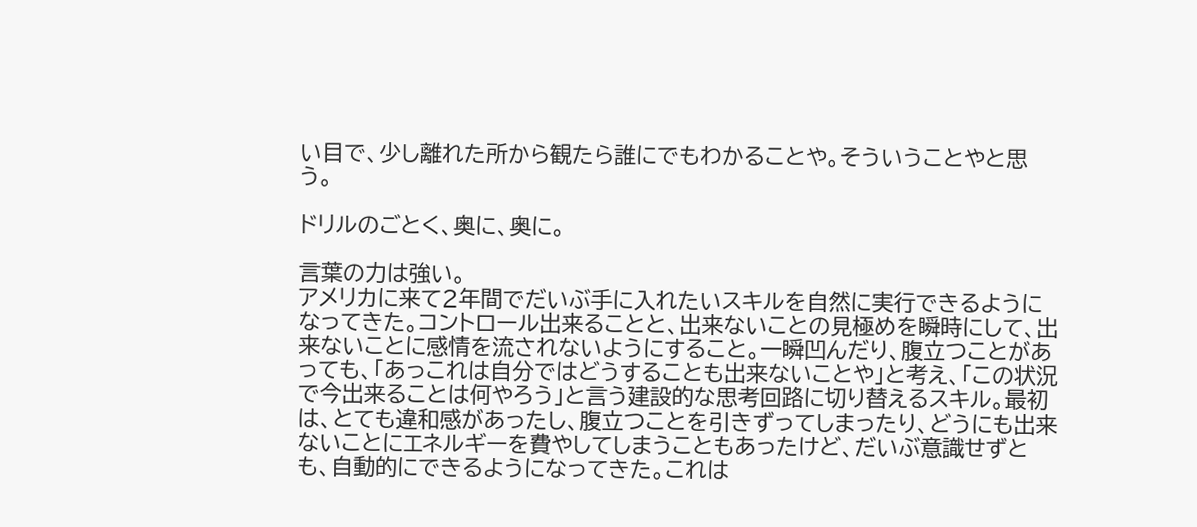い目で、少し離れた所から観たら誰にでもわかることや。そういうことやと思う。

ドリルのごとく、奥に、奥に。

言葉の力は強い。
アメリカに来て2年間でだいぶ手に入れたいスキルを自然に実行できるようになってきた。コントロール出来ることと、出来ないことの見極めを瞬時にして、出来ないことに感情を流されないようにすること。一瞬凹んだり、腹立つことがあっても、「あっこれは自分ではどうすることも出来ないことや」と考え、「この状況で今出来ることは何やろう」と言う建設的な思考回路に切り替えるスキル。最初は、とても違和感があったし、腹立つことを引きずってしまったり、どうにも出来ないことにエネルギーを費やしてしまうこともあったけど、だいぶ意識せずとも、自動的にできるようになってきた。これは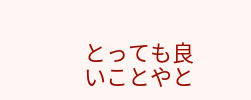とっても良いことやと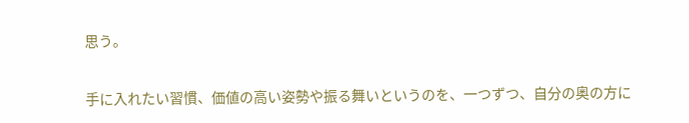思う。

手に入れたい習慣、価値の高い姿勢や振る舞いというのを、一つずつ、自分の奥の方に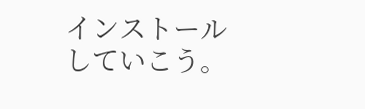インストールしていこう。